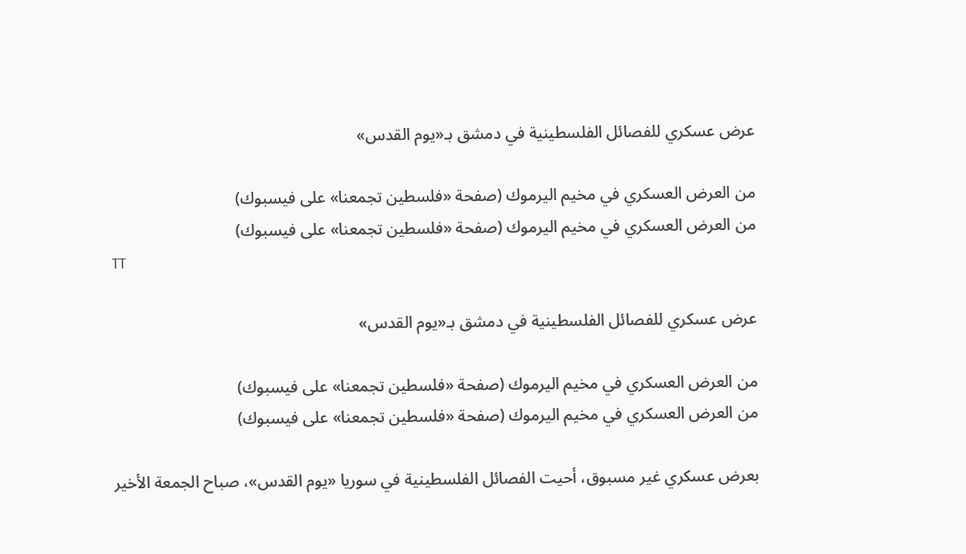عرض عسكري للفصائل الفلسطينية في دمشق بـ«يوم القدس»

من العرض العسكري في مخيم اليرموك (صفحة «فلسطين تجمعنا» على فيسبوك)
من العرض العسكري في مخيم اليرموك (صفحة «فلسطين تجمعنا» على فيسبوك)
TT

عرض عسكري للفصائل الفلسطينية في دمشق بـ«يوم القدس»

من العرض العسكري في مخيم اليرموك (صفحة «فلسطين تجمعنا» على فيسبوك)
من العرض العسكري في مخيم اليرموك (صفحة «فلسطين تجمعنا» على فيسبوك)

بعرض عسكري غير مسبوق، أحيت الفصائل الفلسطينية في سوريا «يوم القدس»، صباح الجمعة الأخير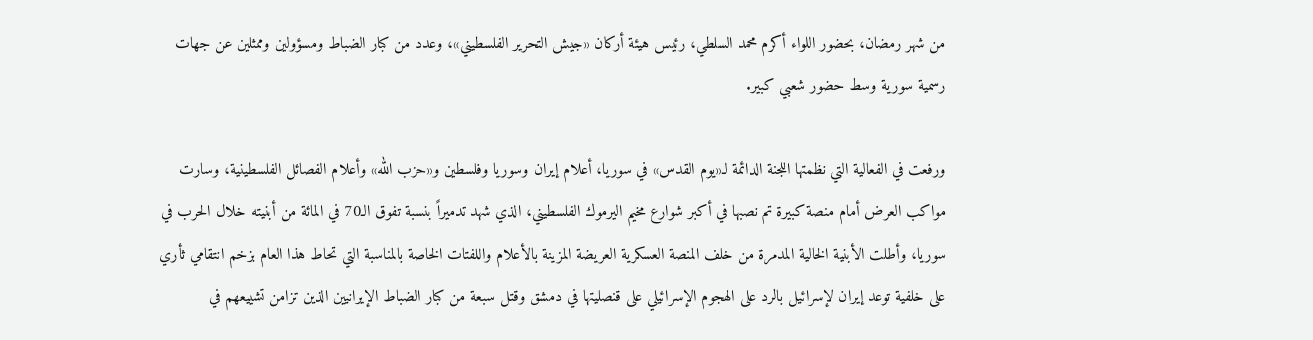من شهر رمضان، بحضور اللواء أكرم محمد السلطي، رئيس هيئة أركان «جيش التحرير الفلسطيني»، وعدد من كبار الضباط ومسؤولين وممثلين عن جهات رسمية سورية وسط حضور شعبي كبير.

ورفعت في الفعالية التي نظمتها اللجنة الدائمة لـ«يوم القدس» في سوريا، أعلام إيران وسوريا وفلسطين و«حزب الله» وأعلام الفصائل الفلسطينية، وسارت مواكب العرض أمام منصة كبيرة تم نصبها في أكبر شوارع مخيم اليرموك الفلسطيني، الذي شهد تدميراً بنسبة تفوق الـ70 في المائة من أبنيته خلال الحرب في سوريا، وأطلت الأبنية الخالية المدمرة من خلف المنصة العسكرية العريضة المزينة بالأعلام واللفتات الخاصة بالمناسبة التي تحاط هذا العام بزخم انتقامي ثأري على خلفية توعد إيران لإسرائيل بالرد على الهجوم الإسرائيلي على قنصليتها في دمشق وقتل سبعة من كبار الضباط الإيرانيين الذين تزامن تشييعهم في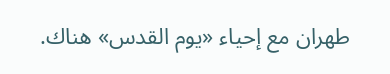طهران مع إحياء «يوم القدس» هناك.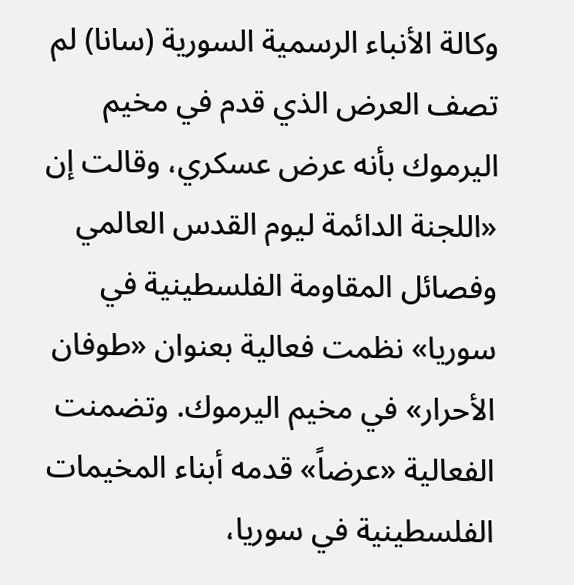وكالة الأنباء الرسمية السورية (سانا) لم تصف العرض الذي قدم في مخيم اليرموك بأنه عرض عسكري، وقالت إن «اللجنة الدائمة ليوم القدس العالمي وفصائل المقاومة الفلسطينية في سوريا» نظمت فعالية بعنوان «طوفان الأحرار» في مخيم اليرموك. وتضمنت الفعالية «عرضاً» قدمه أبناء المخيمات الفلسطينية في سوريا،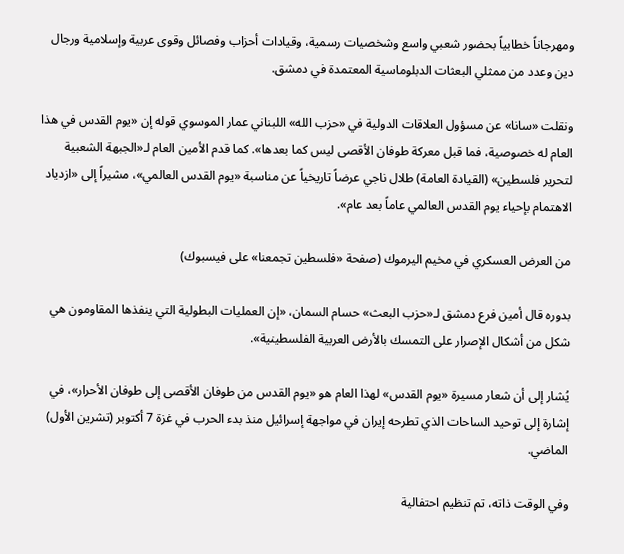ومهرجاناً خطابياً بحضور شعبي واسع وشخصيات رسمية، وقيادات أحزاب وفصائل وقوى عربية وإسلامية ورجال دين وعدد من ممثلي البعثات الدبلوماسية المعتمدة في دمشق.

ونقلت «سانا» عن مسؤول العلاقات الدولية في «حزب الله» اللبناني عمار الموسوي قوله إن «يوم القدس في هذا العام له خصوصية، فما قبل معركة طوفان الأقصى ليس كما بعدها». كما قدم الأمين العام لـ«الجبهة الشعبية لتحرير فلسطين» (القيادة العامة) طلال ناجي عرضاً تاريخياً عن مناسبة «يوم القدس العالمي»، مشيراً إلى «ازدياد الاهتمام بإحياء يوم القدس العالمي عاماً بعد عام».

من العرض العسكري في مخيم اليرموك (صفحة «فلسطين تجمعنا» على فيسبوك)

بدوره قال أمين فرع دمشق لـ«حزب البعث» حسام السمان، «إن العمليات البطولية التي ينفذها المقاومون هي شكل من أشكال الإصرار على التمسك بالأرض العربية الفلسطينية».

يُشار إلى أن شعار مسيرة «يوم القدس» لهذا العام هو «يوم القدس من طوفان الأقصى إلى طوفان الأحرار»، في إشارة إلى توحيد الساحات الذي تطرحه إيران في مواجهة إسرائيل منذ بدء الحرب في غزة 7 أكتوبر (تشرين الأول) الماضي.

وفي الوقت ذاته، تم تنظيم احتفالية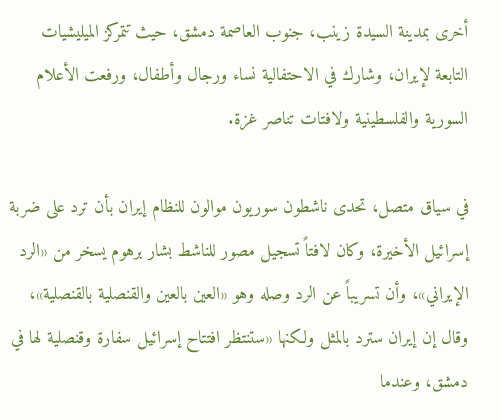أخرى بمدينة السيدة زينب، جنوب العاصمة دمشق، حيث تتمركز الميليشيات التابعة لإيران، وشارك في الاحتفالية نساء ورجال وأطفال، ورفعت الأعلام السورية والفلسطينية ولافتات تناصر غزة.

في سياق متصل، تحدى ناشطون سوريون موالون للنظام إيران بأن ترد على ضربة إسرائيل الأخيرة، وكان لافتاً تسجيل مصور للناشط بشار برهوم يسخر من «الرد الإيراني»، وأن تسريباً عن الرد وصله وهو «العين بالعين والقنصلية بالقنصلية»، وقال إن إيران سترد بالمثل ولكنها «ستنتظر افتتاح إسرائيل سفارة وقنصلية لها في دمشق، وعندما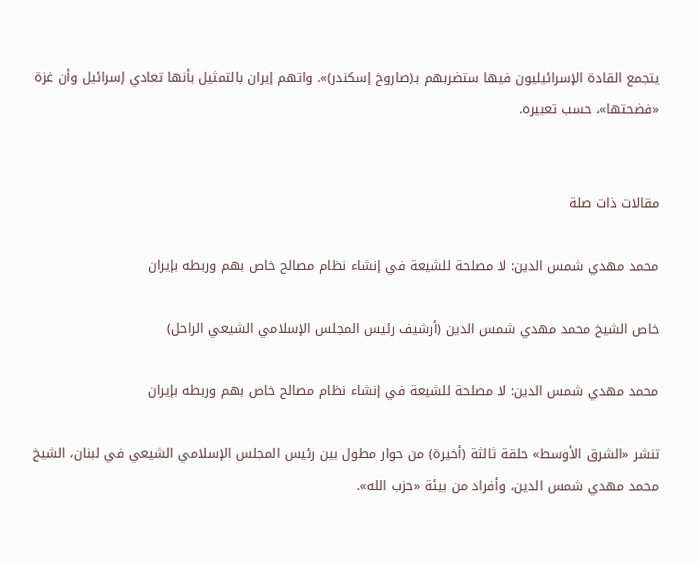يتجمع القادة الإسرائيليون فيها ستضربهم بـ(صاروخ إسكندر)». واتهم إيران بالتمثيل بأنها تعادي إسرائيل وأن غزة «فضحتها»، حسب تعبيره.


مقالات ذات صلة

محمد مهدي شمس الدين: لا مصلحة للشيعة في إنشاء نظام مصالح خاص بهم وربطه بإيران

خاص الشيخ محمد مهدي شمس الدين (أرشيف رئيس المجلس الإسلامي الشيعي الراحل)

محمد مهدي شمس الدين: لا مصلحة للشيعة في إنشاء نظام مصالح خاص بهم وربطه بإيران

تنشر «الشرق الأوسط» حلقة ثالثة (أخيرة) من حوار مطول بين رئيس المجلس الإسلامي الشيعي في لبنان، الشيخ محمد مهدي شمس الدين، وأفراد من بيئة «حزب الله».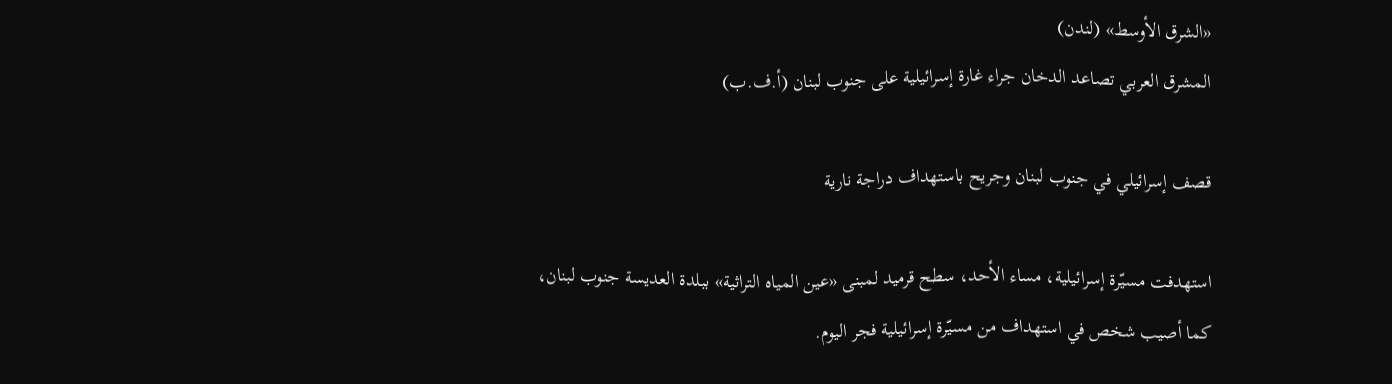«الشرق الأوسط» (لندن)
المشرق العربي تصاعد الدخان جراء غارة إسرائيلية على جنوب لبنان (أ.ف.ب)

قصف إسرائيلي في جنوب لبنان وجريح باستهداف دراجة نارية

استهدفت مسيّرة إسرائيلية، مساء الأحد، سطح قرميد لمبنى «عين المياه التراثية» ببلدة العديسة جنوب لبنان، كما أصيب شخص في استهداف من مسيّرة إسرائيلية فجر اليوم.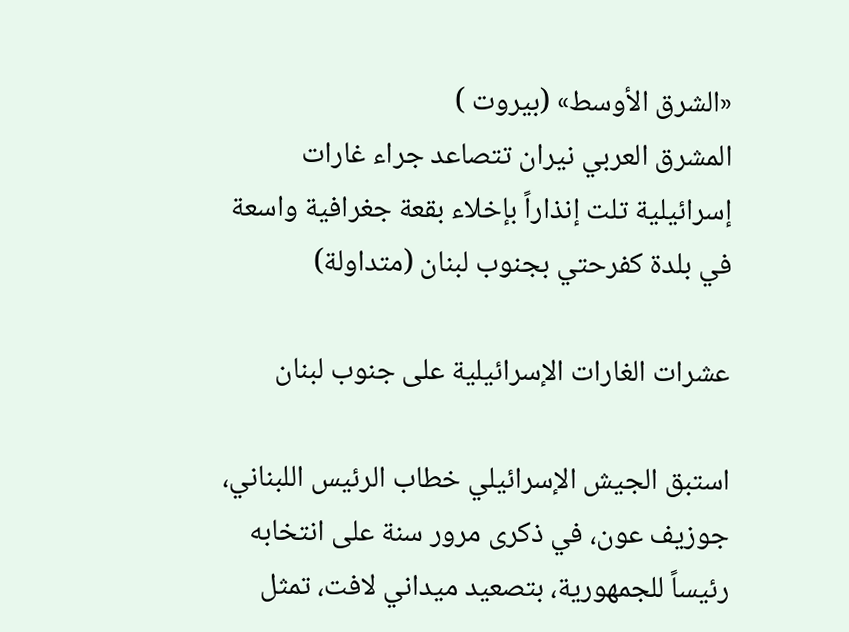«الشرق الأوسط» (بيروت )
المشرق العربي نيران تتصاعد جراء غارات إسرائيلية تلت إنذاراً بإخلاء بقعة جغرافية واسعة في بلدة كفرحتي بجنوب لبنان (متداولة)

عشرات الغارات الإسرائيلية على جنوب لبنان

استبق الجيش الإسرائيلي خطاب الرئيس اللبناني، جوزيف عون، في ذكرى مرور سنة على انتخابه رئيساً للجمهورية، بتصعيد ميداني لافت، تمثل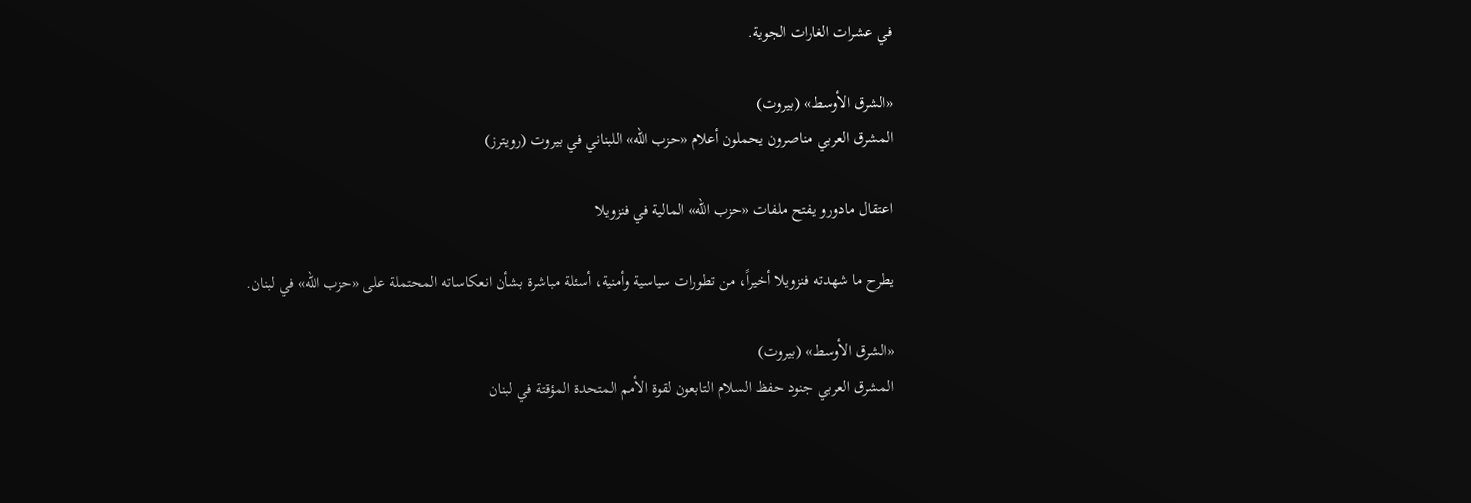في عشرات الغارات الجوية.

«الشرق الأوسط» (بيروت)
المشرق العربي مناصرون يحملون أعلام «حزب الله» اللبناني في بيروت (رويترز)

اعتقال مادورو يفتح ملفات «حزب الله» المالية في فنزويلا

يطرح ما شهدته فنزويلا أخيراً، من تطورات سياسية وأمنية، أسئلة مباشرة بشأن انعكاساته المحتملة على «حزب الله» في لبنان.

«الشرق الأوسط» (بيروت)
المشرق العربي جنود حفظ السلام التابعون لقوة الأمم المتحدة المؤقتة في لبنان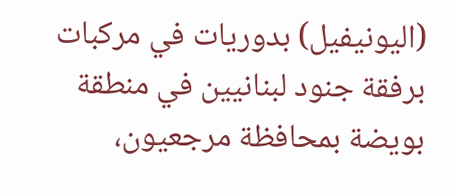(اليونيفيل) بدوريات في مركبات برفقة جنود لبنانيين في منطقة بويضة بمحافظة مرجعيون،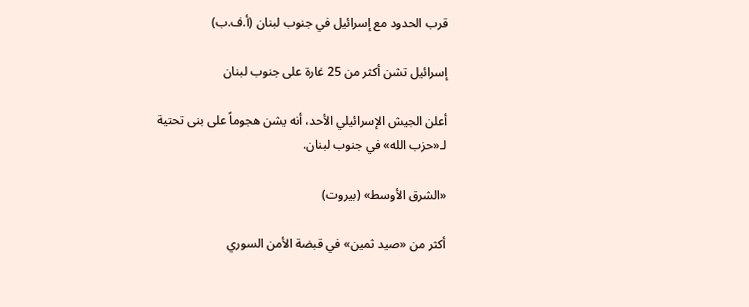قرب الحدود مع إسرائيل في جنوب لبنان (أ.ف.ب)

إسرائيل تشن أكثر من 25 غارة على جنوب لبنان

أعلن الجيش الإسرائيلي الأحد، أنه يشن هجوماً على بنى تحتية لـ«حزب الله» في جنوب لبنان.

«الشرق الأوسط» (بيروت)

أكثر من «صيد ثمين» في قبضة الأمن السوري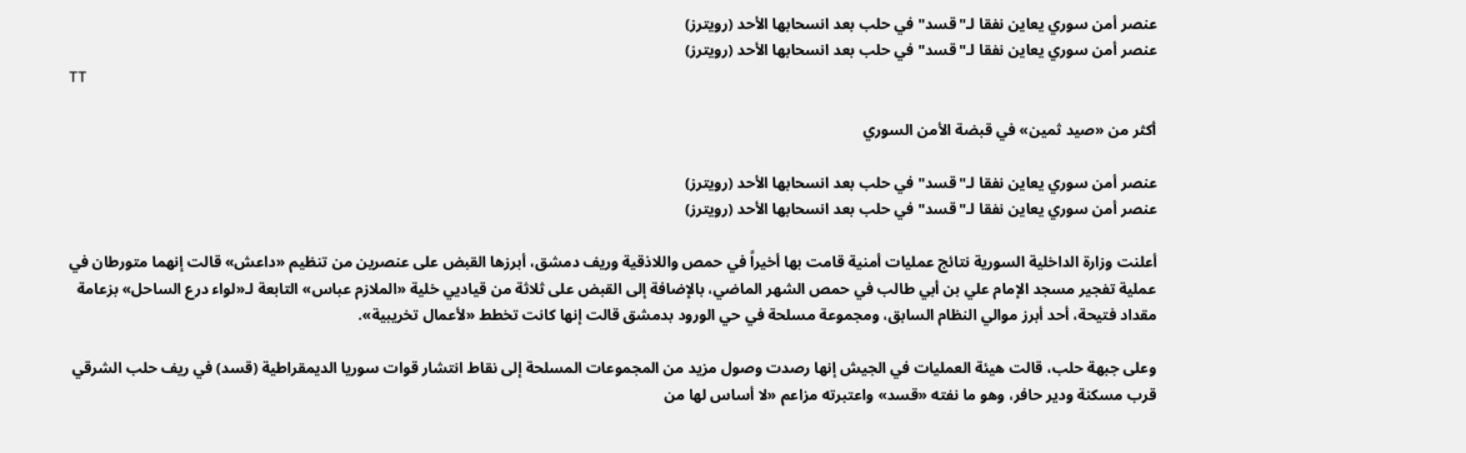عنصر أمن سوري يعاين نفقا لـ"قسد" في حلب بعد انسحابها الأحد (رويترز)
عنصر أمن سوري يعاين نفقا لـ"قسد" في حلب بعد انسحابها الأحد (رويترز)
TT

أكثر من «صيد ثمين» في قبضة الأمن السوري

عنصر أمن سوري يعاين نفقا لـ"قسد" في حلب بعد انسحابها الأحد (رويترز)
عنصر أمن سوري يعاين نفقا لـ"قسد" في حلب بعد انسحابها الأحد (رويترز)

أعلنت وزارة الداخلية السورية نتائج عمليات أمنية قامت بها أخيراً في حمص واللاذقية وريف دمشق، أبرزها القبض على عنصرين من تنظيم «داعش» قالت إنهما متورطان في عملية تفجير مسجد الإمام علي بن أبي طالب في حمص الشهر الماضي، بالإضافة إلى القبض على ثلاثة من قياديي خلية «الملازم عباس» التابعة لـ«لواء درع الساحل» بزعامة مقداد فتيحة، أحد أبرز موالي النظام السابق، ومجموعة مسلحة في حي الورود بدمشق قالت إنها كانت تخطط «لأعمال تخريبية».

وعلى جبهة حلب، قالت هيئة العمليات في الجيش إنها رصدت وصول مزيد من المجموعات المسلحة إلى نقاط انتشار قوات سوريا الديمقراطية (قسد) في ريف حلب الشرقي قرب مسكنة ودير حافر، وهو ما نفته «قسد» واعتبرته مزاعم «لا أساس لها من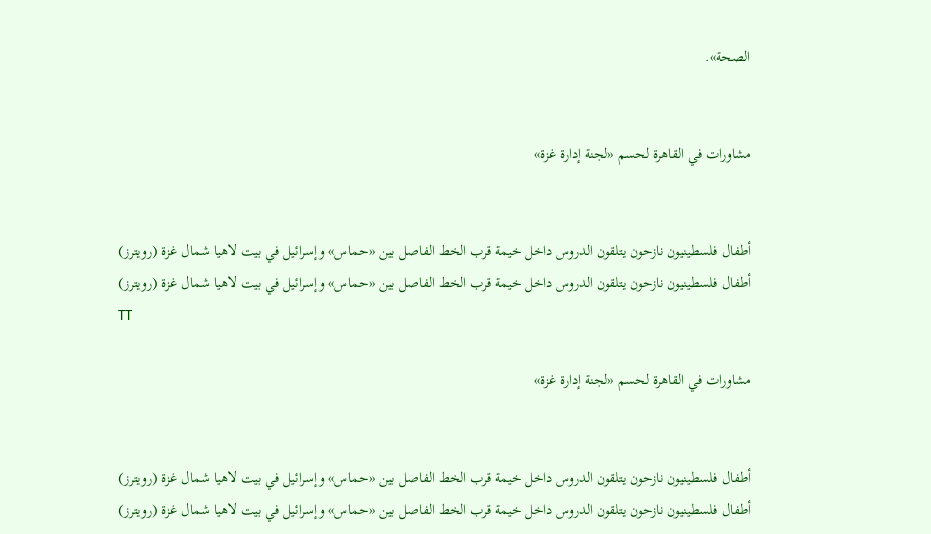الصحة».


مشاورات في القاهرة لحسم «لجنة إدارة غزة»


أطفال فلسطينيون نازحون يتلقون الدروس داخل خيمة قرب الخط الفاصل بين «حماس» وإسرائيل في بيت لاهيا شمال غزة (رويترز)
أطفال فلسطينيون نازحون يتلقون الدروس داخل خيمة قرب الخط الفاصل بين «حماس» وإسرائيل في بيت لاهيا شمال غزة (رويترز)
TT

مشاورات في القاهرة لحسم «لجنة إدارة غزة»


أطفال فلسطينيون نازحون يتلقون الدروس داخل خيمة قرب الخط الفاصل بين «حماس» وإسرائيل في بيت لاهيا شمال غزة (رويترز)
أطفال فلسطينيون نازحون يتلقون الدروس داخل خيمة قرب الخط الفاصل بين «حماس» وإسرائيل في بيت لاهيا شمال غزة (رويترز)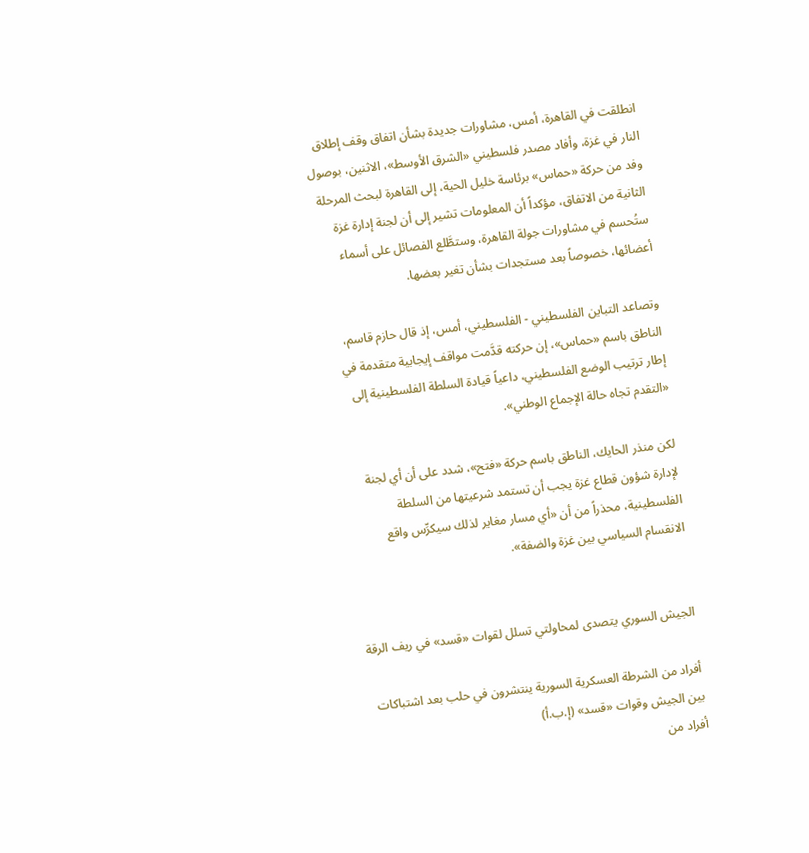انطلقت في القاهرة، أمس، مشاورات جديدة بشأن اتفاق وقف إطلاق النار في غزة، وأفاد مصدر فلسطيني «الشرق الأوسط»، الاثنين، بوصول وفد من حركة «حماس» برئاسة خليل الحية، إلى القاهرة لبحث المرحلة الثانية من الاتفاق، مؤكداً أن المعلومات تشير إلى أن لجنة إدارة غزة ستُحسم في مشاورات جولة القاهرة، وستطَّلع الفصائل على أسماء أعضائها، خصوصاً بعد مستجدات بشأن تغير بعضها.

وتصاعد التباين الفلسطيني - الفلسطيني، أمس، إذ قال حازم قاسم، الناطق باسم «حماس»، إن حركته قدَّمت مواقف إيجابية متقدمة في إطار ترتيب الوضع الفلسطيني، داعياً قيادة السلطة الفلسطينية إلى «التقدم تجاه حالة الإجماع الوطني».

لكن منذر الحايك، الناطق باسم حركة «فتح»، شدد على أن أي لجنة لإدارة شؤون قطاع غزة يجب أن تستمد شرعيتها من السلطة الفلسطينية، محذراً من أن «أي مسار مغاير لذلك سيكرِّس واقع الانقسام السياسي بين غزة والضفة».


الجيش السوري يتصدى لمحاولتي تسلل لقوات «قسد» في ريف الرقة

أفراد من الشرطة العسكرية السورية ينتشرون في حلب بعد اشتباكات بين الجيش وقوات «قسد» (إ.ب.أ)
أفراد من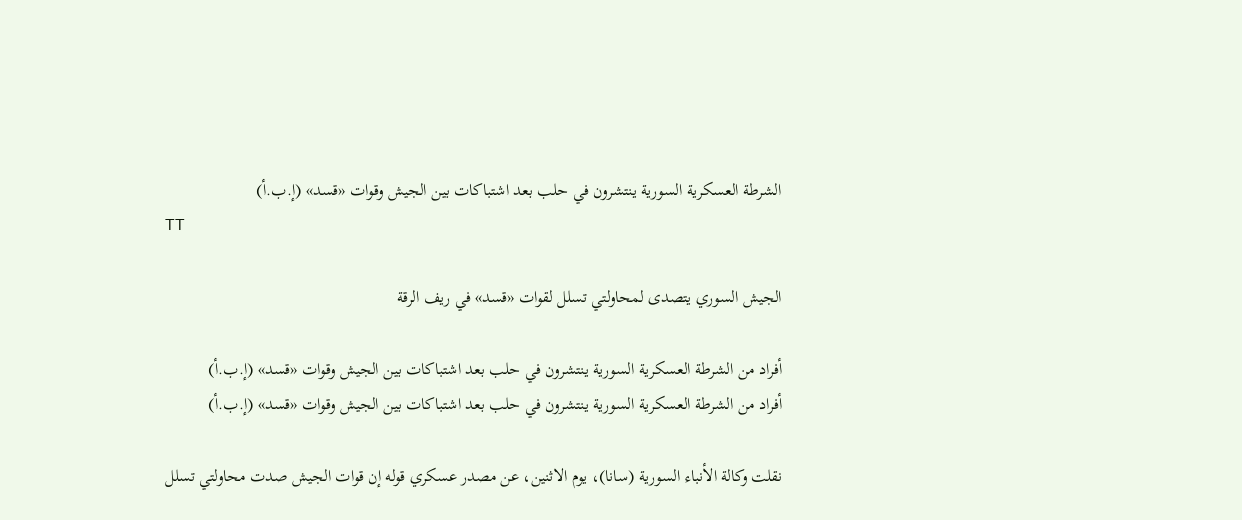الشرطة العسكرية السورية ينتشرون في حلب بعد اشتباكات بين الجيش وقوات «قسد» (إ.ب.أ)
TT

الجيش السوري يتصدى لمحاولتي تسلل لقوات «قسد» في ريف الرقة

أفراد من الشرطة العسكرية السورية ينتشرون في حلب بعد اشتباكات بين الجيش وقوات «قسد» (إ.ب.أ)
أفراد من الشرطة العسكرية السورية ينتشرون في حلب بعد اشتباكات بين الجيش وقوات «قسد» (إ.ب.أ)

نقلت وكالة الأنباء السورية (سانا)، يوم الاثنين، عن مصدر عسكري قوله إن قوات الجيش صدت محاولتي تسلل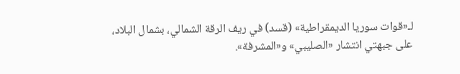لـ«قوات سوريا الديمقراطية» (قسد) في ريف الرقة الشمالي، بشمال البلاد، على جبهتي انتشار «الصليبي» و«المشرفة».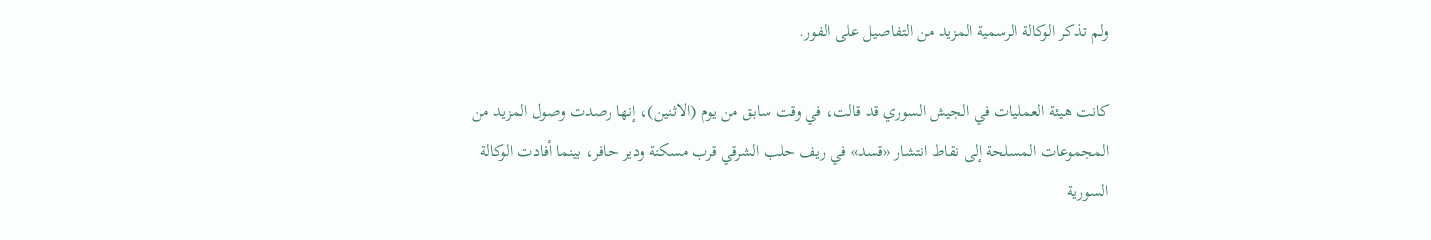ولم تذكر الوكالة الرسمية المزيد من التفاصيل على الفور.

كانت هيئة العمليات في الجيش السوري قد قالت، في وقت سابق من يوم (الاثنين)، إنها رصدت وصول المزيد من المجموعات المسلحة إلى نقاط انتشار «قسد» في ريف حلب الشرقي قرب مسكنة ودير حافر، بينما أفادت الوكالة السورية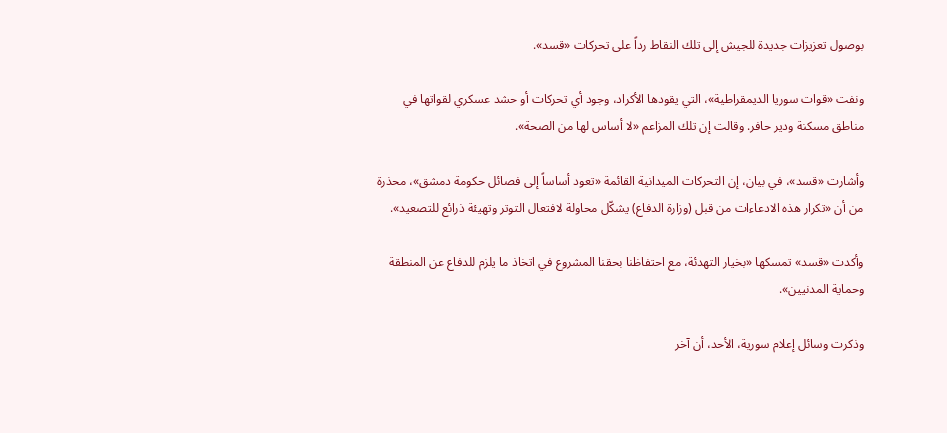بوصول تعزيزات جديدة للجيش إلى تلك النقاط رداً على تحركات «قسد».

ونفت «قوات سوريا الديمقراطية»، التي يقودها الأكراد، وجود أي تحركات أو حشد عسكري لقواتها في مناطق مسكنة ودير حافر. وقالت إن تلك المزاعم «لا أساس لها من الصحة».

وأشارت «قسد»، في بيان، إن التحركات الميدانية القائمة «تعود أساساً إلى فصائل حكومة دمشق»، محذرة من أن «تكرار هذه الادعاءات من قبل (وزارة الدفاع) يشكّل محاولة لافتعال التوتر وتهيئة ذرائع للتصعيد».

وأكدت «قسد» تمسكها «بخيار التهدئة، مع احتفاظنا بحقنا المشروع في اتخاذ ما يلزم للدفاع عن المنطقة وحماية المدنيين».

وذكرت وسائل إعلام سورية، الأحد، أن آخر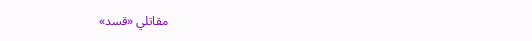مقاتلي «قسد»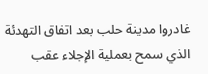غادروا مدينة حلب بعد اتفاق التهدئة الذي سمح بعملية الإجلاء عقب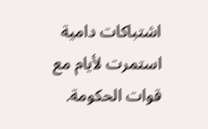اشتباكات دامية استمرت لأيام مع قوات الحكومة.